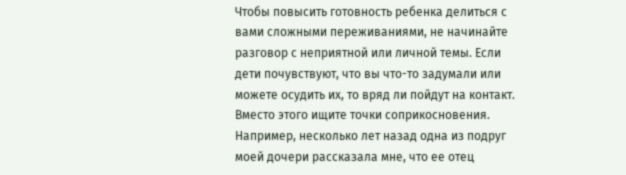Чтобы повысить готовность ребенка делиться с вами сложными переживаниями, не начинайте разговор с неприятной или личной темы. Если дети почувствуют, что вы что-то задумали или можете осудить их, то вряд ли пойдут на контакт. Вместо этого ищите точки соприкосновения. Например, несколько лет назад одна из подруг моей дочери рассказала мне, что ее отец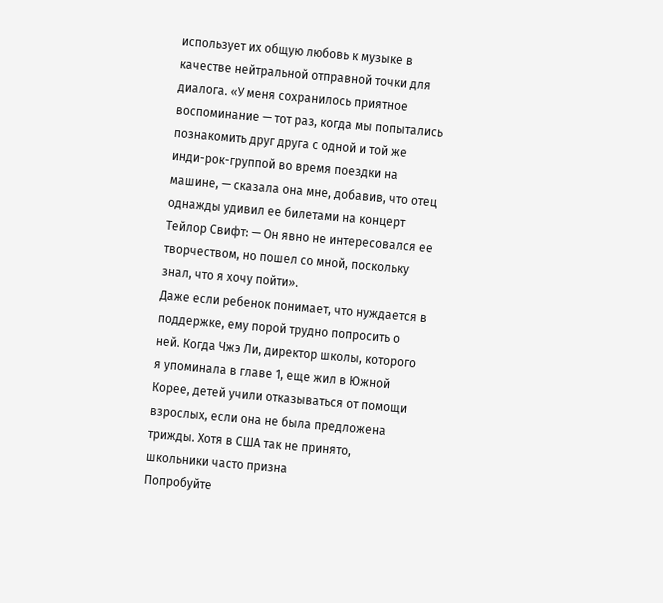использует их общую любовь к музыке в качестве нейтральной отправной точки для диалога. «У меня сохранилось приятное воспоминание — тот раз, когда мы попытались познакомить друг друга с одной и той же инди-рок-группой во время поездки на машине, — сказала она мне, добавив, что отец однажды удивил ее билетами на концерт Тейлор Свифт: — Он явно не интересовался ее творчеством, но пошел со мной, поскольку знал, что я хочу пойти».
Даже если ребенок понимает, что нуждается в поддержке, ему порой трудно попросить о ней. Когда Чжэ Ли, директор школы, которого я упоминала в главе 1, еще жил в Южной Корее, детей учили отказываться от помощи взрослых, если она не была предложена трижды. Хотя в США так не принято, школьники часто призна
Попробуйте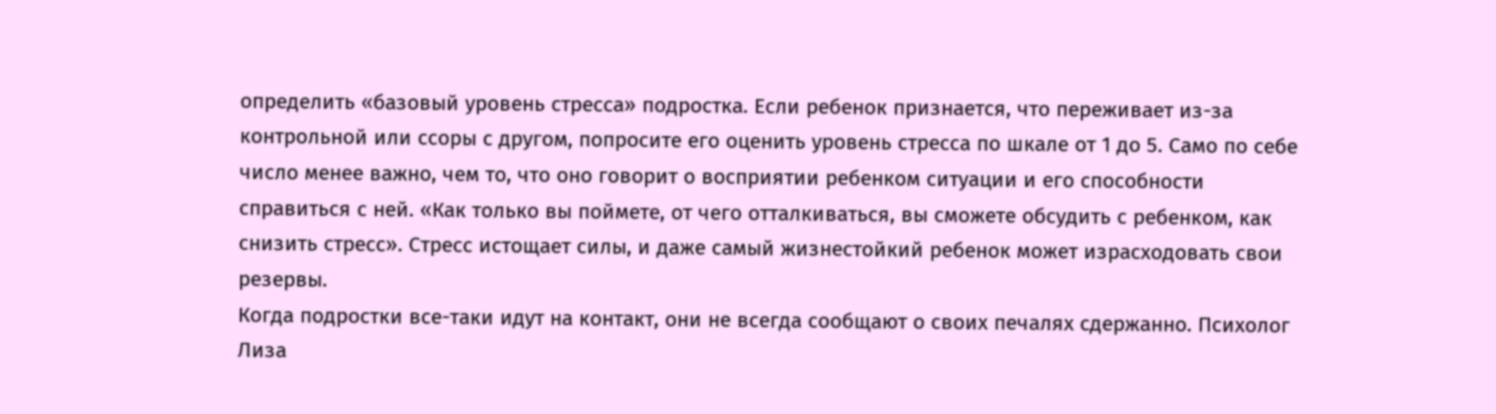определить «базовый уровень стресса» подростка. Если ребенок признается, что переживает из-за контрольной или ссоры с другом, попросите его оценить уровень стресса по шкале от 1 до 5. Само по себе число менее важно, чем то, что оно говорит о восприятии ребенком ситуации и его способности справиться с ней. «Как только вы поймете, от чего отталкиваться, вы сможете обсудить с ребенком, как снизить стресс». Стресс истощает силы, и даже самый жизнестойкий ребенок может израсходовать свои резервы.
Когда подростки все-таки идут на контакт, они не всегда сообщают о своих печалях сдержанно. Психолог Лиза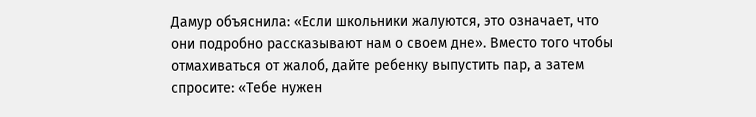Дамур объяснила: «Если школьники жалуются, это означает, что они подробно рассказывают нам о своем дне». Вместо того чтобы отмахиваться от жалоб, дайте ребенку выпустить пар, а затем спросите: «Тебе нужен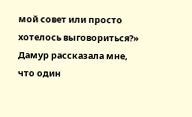мой совет или просто хотелось выговориться?» Дамур рассказала мне, что один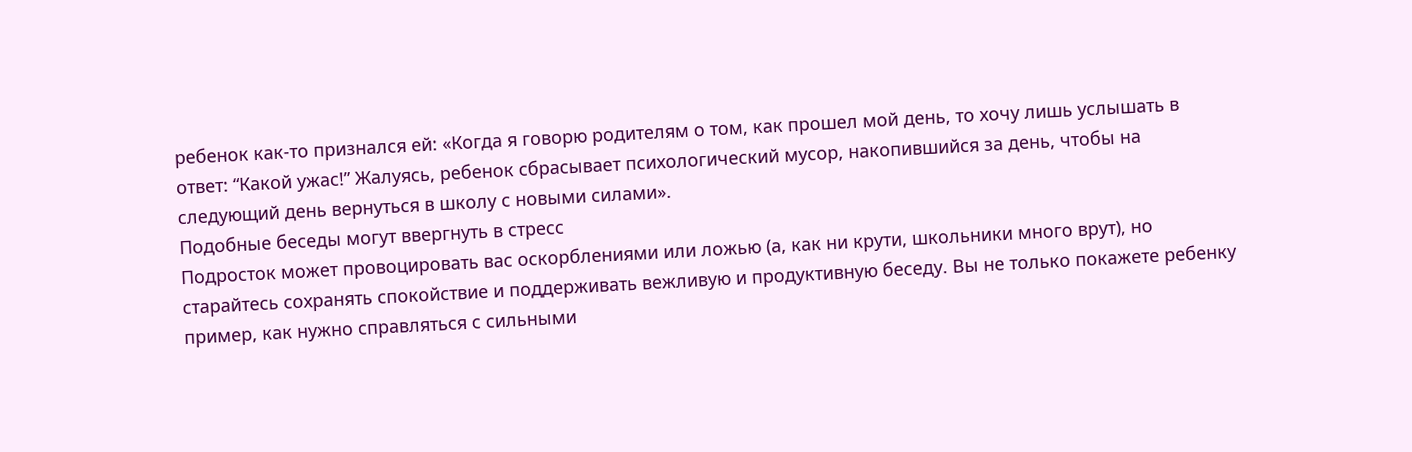ребенок как-то признался ей: «Когда я говорю родителям о том, как прошел мой день, то хочу лишь услышать в ответ: “Какой ужас!” Жалуясь, ребенок сбрасывает психологический мусор, накопившийся за день, чтобы на следующий день вернуться в школу с новыми силами».
Подобные беседы могут ввергнуть в стресс
Подросток может провоцировать вас оскорблениями или ложью (а, как ни крути, школьники много врут), но старайтесь сохранять спокойствие и поддерживать вежливую и продуктивную беседу. Вы не только покажете ребенку пример, как нужно справляться с сильными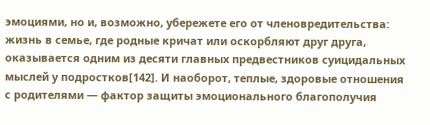эмоциями, но и, возможно, убережете его от членовредительства: жизнь в семье, где родные кричат или оскорбляют друг друга, оказывается одним из десяти главных предвестников суицидальных мыслей у подростков[142]. И наоборот, теплые, здоровые отношения с родителями — фактор защиты эмоционального благополучия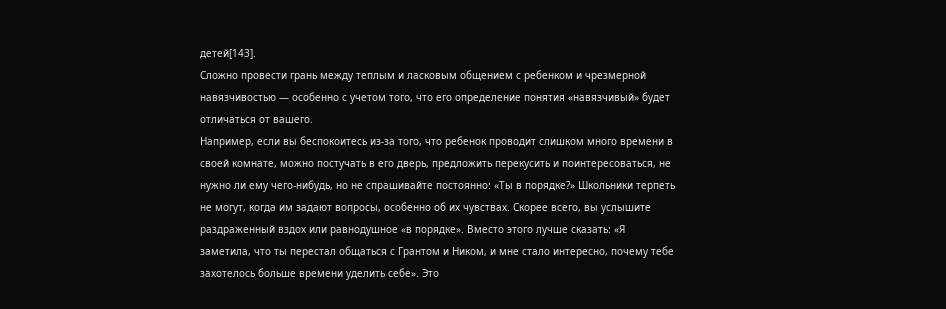детей[143].
Сложно провести грань между теплым и ласковым общением с ребенком и чрезмерной навязчивостью — особенно с учетом того, что его определение понятия «навязчивый» будет отличаться от вашего.
Например, если вы беспокоитесь из-за того, что ребенок проводит слишком много времени в своей комнате, можно постучать в его дверь, предложить перекусить и поинтересоваться, не нужно ли ему чего-нибудь, но не спрашивайте постоянно: «Ты в порядке?» Школьники терпеть не могут, когда им задают вопросы, особенно об их чувствах. Скорее всего, вы услышите раздраженный вздох или равнодушное «в порядке». Вместо этого лучше сказать: «Я заметила, что ты перестал общаться с Грантом и Ником, и мне стало интересно, почему тебе захотелось больше времени уделить себе». Это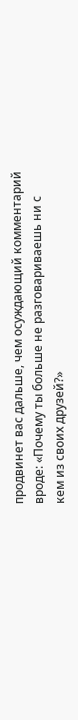продвинет вас дальше, чем осуждающий комментарий вроде: «Почему ты больше не разговариваешь ни с кем из своих друзей?»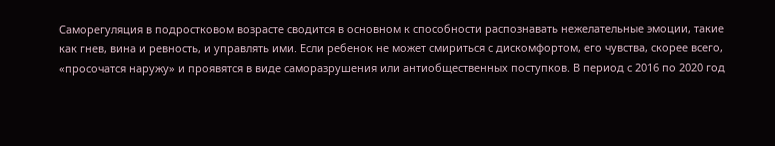Саморегуляция в подростковом возрасте сводится в основном к способности распознавать нежелательные эмоции, такие как гнев, вина и ревность, и управлять ими. Если ребенок не может смириться с дискомфортом, его чувства, скорее всего, «просочатся наружу» и проявятся в виде саморазрушения или антиобщественных поступков. В период с 2016 по 2020 год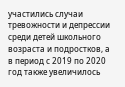участились случаи тревожности и депрессии среди детей школьного возраста и подростков, а в период с 2019 по 2020 год также увеличилось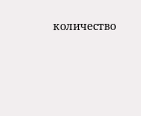количество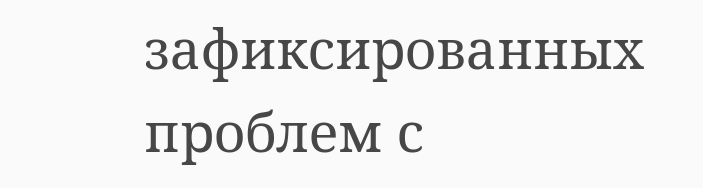зафиксированных проблем с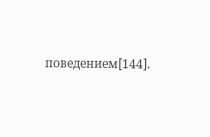поведением[144].